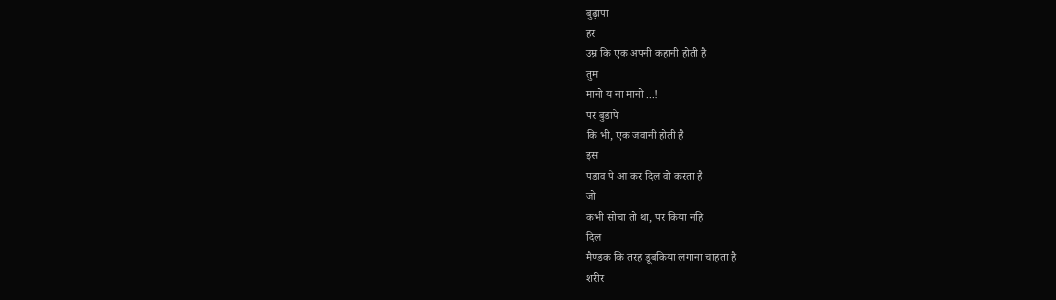बुढ़ापा
हर
उम्र कि एक अपनी कहानी होती है
तुम
मानो य ना मानो ...!
पर बुडापे
कि भी, एक जवानी होती है
इस
पडाव पे आ कर दिल वो करता है
जो
कभी सोचा तो था, पर किया नहि
दिल
मैण्डक कि तरह डूबकिया लगाना चाहता है
शरीर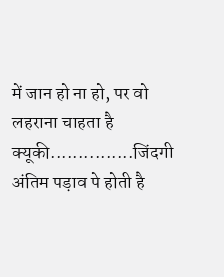में जान हो ना हो, पर वो लहराना चाहता है
क्यूकी...............जिंदगी
अंतिम पड़ाव पे होती है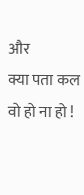और
क्या पता कल वो हो ना हो !